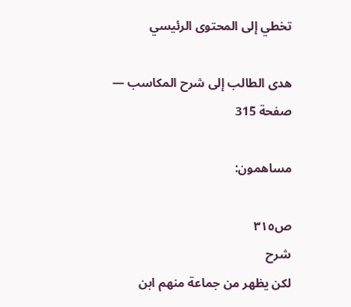تخطي إلى المحتوى الرئيسي

هدى الطالب إلى شرح المكاسب — صفحة 315

مساهمون:

ص٣١٥
شرح
لكن يظهر من جماعة منهم ابن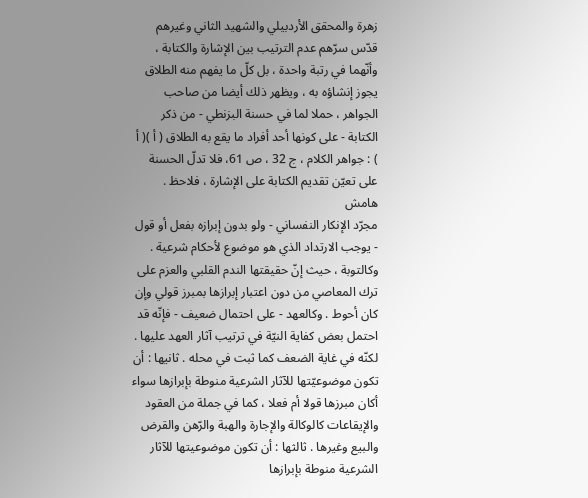زهرة والمحقق الأردبيلي والشهيد الثاني وغيرهم قدّس سرّهم عدم الترتيب بين الإشارة والكتابة ، وأنّهما في رتبة واحدة ، بل كلّ ما يفهم منه الطلاق يجوز إنشاؤه به ، ويظهر ذلك أيضا من صاحب الجواهر ، حملا لما في حسنة البزنطي - من ذكر الكتابة - على كونها أحد أفراد ما يقع به الطلاق ( أ )( أ ) : جواهر الكلام ، ج 32 ، ص 61، فلا تدلّ الحسنة على تعيّن تقديم الكتابة على الإشارة ، فلاحظ .
هامش
مجرّد الإنكار النفساني - ولو بدون إبرازه بفعل أو قول - يوجب الارتداد الذي هو موضوع لأحكام شرعية . وكالتوبة ، حيث إنّ حقيقتها الندم القلبي والعزم على ترك المعاصي من دون اعتبار إبرازها بمبرز قولي وإن كان أحوط . وكالعهد - على احتمال ضعيف - فإنّه قد احتمل بعض كفاية النيّة في ترتيب آثار العهد عليها . لكنّه في غاية الضعف كما ثبت في محله . ثانيها : أن تكون موضوعيّتها للآثار الشرعية منوطة بإبرازها سواء أكان مبرزها قولا أم فعلا ، كما في جملة من العقود والإيقاعات كالوكالة والإجارة والهبة والرّهن والقرض والبيع وغيرها . ثالثها : أن تكون موضوعيتها للآثار الشرعية منوطة بإبرازها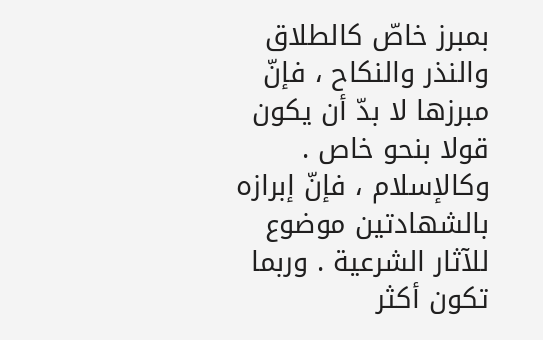بمبرز خاصّ كالطلاق والنذر والنكاح ، فإنّ مبرزها لا بدّ أن يكون قولا بنحو خاص . وكالإسلام ، فإنّ إبرازه بالشهادتين موضوع للآثار الشرعية . وربما تكون أكثر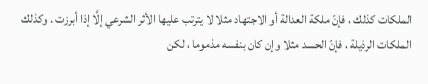الملكات كذلك ، فإنّ ملكة العدالة أو الاجتهاد مثلا لا يترتب عليها الأثر الشرعي إلَّا إذا أبرزت . وكذلك الملكات الرذيلة ، فإنّ الحسد مثلا وإن كان بنفسه مذموما ، لكن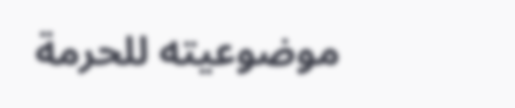موضوعيته للحرمة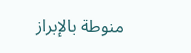منوطة بالإبراز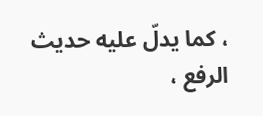، كما يدلّ عليه حديث الرفع ،